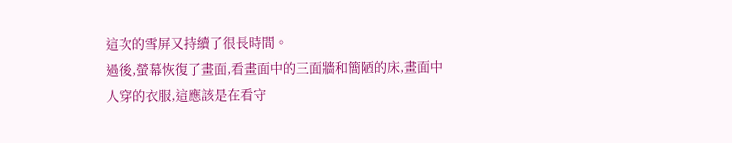這次的雪屏又持續了很長時間。
過後,螢幕恢復了畫面,看畫面中的三面牆和簡陋的床,畫面中人穿的衣服,這應該是在看守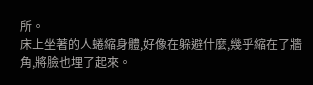所。
床上坐著的人蜷縮身體,好像在躲避什麼,幾乎縮在了牆角,將臉也埋了起來。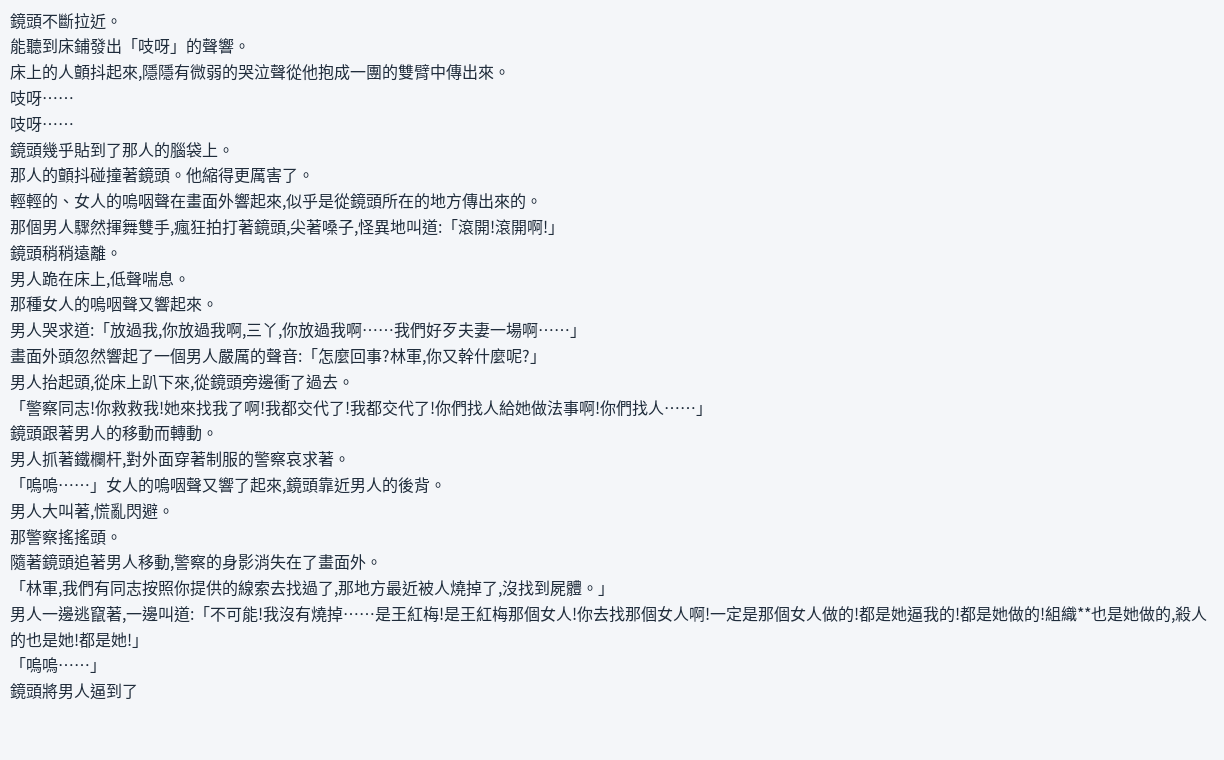鏡頭不斷拉近。
能聽到床鋪發出「吱呀」的聲響。
床上的人顫抖起來,隱隱有微弱的哭泣聲從他抱成一團的雙臂中傳出來。
吱呀……
吱呀……
鏡頭幾乎貼到了那人的腦袋上。
那人的顫抖碰撞著鏡頭。他縮得更厲害了。
輕輕的、女人的嗚咽聲在畫面外響起來,似乎是從鏡頭所在的地方傳出來的。
那個男人驟然揮舞雙手,瘋狂拍打著鏡頭,尖著嗓子,怪異地叫道:「滾開!滾開啊!」
鏡頭稍稍遠離。
男人跪在床上,低聲喘息。
那種女人的嗚咽聲又響起來。
男人哭求道:「放過我,你放過我啊,三丫,你放過我啊……我們好歹夫妻一場啊……」
畫面外頭忽然響起了一個男人嚴厲的聲音:「怎麼回事?林軍,你又幹什麼呢?」
男人抬起頭,從床上趴下來,從鏡頭旁邊衝了過去。
「警察同志!你救救我!她來找我了啊!我都交代了!我都交代了!你們找人給她做法事啊!你們找人……」
鏡頭跟著男人的移動而轉動。
男人抓著鐵欄杆,對外面穿著制服的警察哀求著。
「嗚嗚……」女人的嗚咽聲又響了起來,鏡頭靠近男人的後背。
男人大叫著,慌亂閃避。
那警察搖搖頭。
隨著鏡頭追著男人移動,警察的身影消失在了畫面外。
「林軍,我們有同志按照你提供的線索去找過了,那地方最近被人燒掉了,沒找到屍體。」
男人一邊逃竄著,一邊叫道:「不可能!我沒有燒掉……是王紅梅!是王紅梅那個女人!你去找那個女人啊!一定是那個女人做的!都是她逼我的!都是她做的!組織**也是她做的,殺人的也是她!都是她!」
「嗚嗚……」
鏡頭將男人逼到了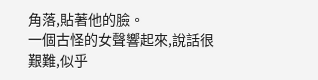角落,貼著他的臉。
一個古怪的女聲響起來,說話很艱難,似乎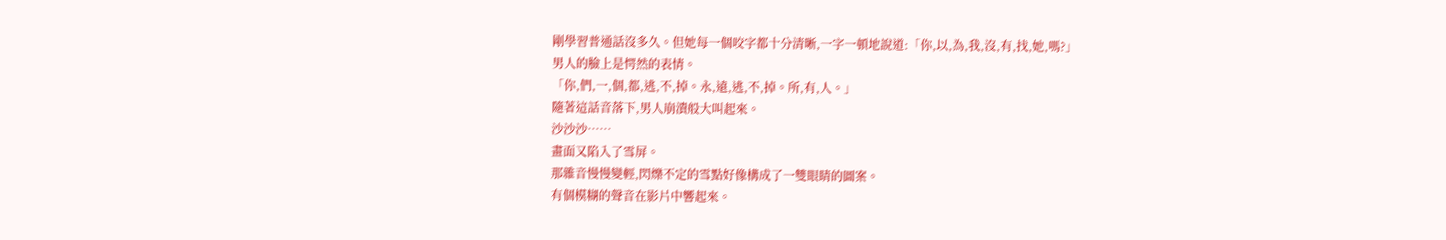剛學習普通話沒多久。但她每一個咬字都十分清晰,一字一頓地說道:「你,以,為,我,沒,有,找,她,嗎?」
男人的臉上是愕然的表情。
「你,們,一,個,都,逃,不,掉。永,遠,逃,不,掉。所,有,人。」
隨著這話音落下,男人崩潰般大叫起來。
沙沙沙……
畫面又陷入了雪屏。
那雜音慢慢變輕,閃爍不定的雪點好像構成了一雙眼睛的圖案。
有個模糊的聲音在影片中響起來。